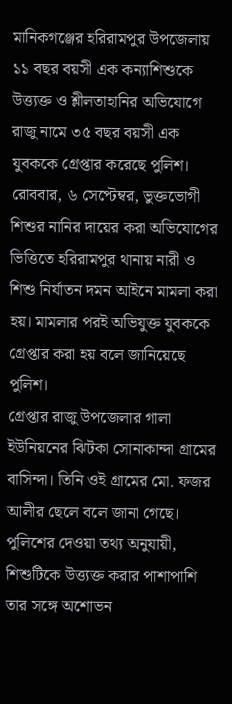মানিকগঞ্জের হরিরামপুর উপজেলায় ১১ বছর বয়সী এক কন্যাশিশুকে উত্ত্যক্ত ও শ্লীলতাহানির অভিযোগে রাজু নামে ৩৫ বছর বয়সী এক যুবককে গ্রেপ্তার করেছে পুলিশ। রোববার, ৬ সেপ্টেম্বর, ভুক্তভোগী শিশুর নানির দায়ের করা অভিযোগের ভিত্তিতে হরিরামপুর থানায় নারী ও শিশু নির্যাতন দমন আইনে মামলা করা হয়। মামলার পরই অভিযুক্ত যুবককে গ্রেপ্তার করা হয় বলে জানিয়েছে পুলিশ।
গ্রেপ্তার রাজু উপজেলার গালা ইউনিয়নের ঝিটকা সোনাকান্দা গ্রামের বাসিন্দা। তিনি ওই গ্রামের মো. ফজর আলীর ছেলে বলে জানা গেছে।
পুলিশের দেওয়া তথ্য অনুযায়ী, শিশুটিকে উত্ত্যক্ত করার পাশাপাশি তার সঙ্গে অশোভন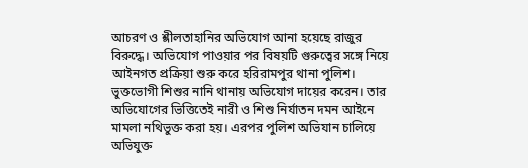আচরণ ও শ্লীলতাহানির অভিযোগ আনা হয়েছে রাজুর বিরুদ্ধে। অভিযোগ পাওয়ার পর বিষয়টি গুরুত্বের সঙ্গে নিয়ে আইনগত প্রক্রিয়া শুরু করে হরিরামপুর থানা পুলিশ।
ভুক্তভোগী শিশুর নানি থানায় অভিযোগ দায়ের করেন। তার অভিযোগের ভিত্তিতেই নারী ও শিশু নির্যাতন দমন আইনে মামলা নথিভুক্ত করা হয়। এরপর পুলিশ অভিযান চালিয়ে অভিযুক্ত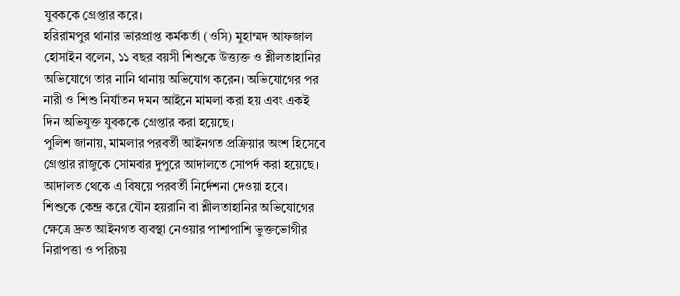যুবককে গ্রেপ্তার করে।
হরিরামপুর থানার ভারপ্রাপ্ত কর্মকর্তা (ওসি) মুহাম্মদ আফজাল হোসাইন বলেন, ১১ বছর বয়সী শিশুকে উত্ত্যক্ত ও শ্লীলতাহানির অভিযোগে তার নানি থানায় অভিযোগ করেন। অভিযোগের পর নারী ও শিশু নির্যাতন দমন আইনে মামলা করা হয় এবং একই দিন অভিযুক্ত যুবককে গ্রেপ্তার করা হয়েছে।
পুলিশ জানায়, মামলার পরবর্তী আইনগত প্রক্রিয়ার অংশ হিসেবে গ্রেপ্তার রাজুকে সোমবার দুপুরে আদালতে সোপর্দ করা হয়েছে। আদালত থেকে এ বিষয়ে পরবর্তী নির্দেশনা দেওয়া হবে।
শিশুকে কেন্দ্র করে যৌন হয়রানি বা শ্লীলতাহানির অভিযোগের ক্ষেত্রে দ্রুত আইনগত ব্যবস্থা নেওয়ার পাশাপাশি ভুক্তভোগীর নিরাপত্তা ও পরিচয়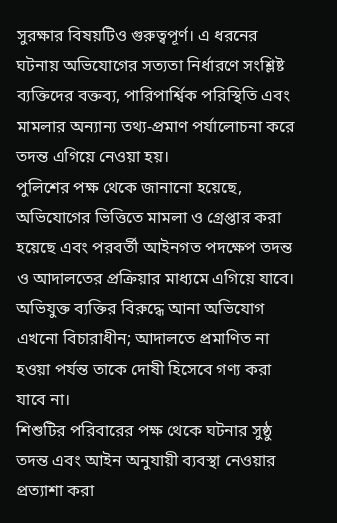সুরক্ষার বিষয়টিও গুরুত্বপূর্ণ। এ ধরনের ঘটনায় অভিযোগের সত্যতা নির্ধারণে সংশ্লিষ্ট ব্যক্তিদের বক্তব্য, পারিপার্শ্বিক পরিস্থিতি এবং মামলার অন্যান্য তথ্য-প্রমাণ পর্যালোচনা করে তদন্ত এগিয়ে নেওয়া হয়।
পুলিশের পক্ষ থেকে জানানো হয়েছে, অভিযোগের ভিত্তিতে মামলা ও গ্রেপ্তার করা হয়েছে এবং পরবর্তী আইনগত পদক্ষেপ তদন্ত ও আদালতের প্রক্রিয়ার মাধ্যমে এগিয়ে যাবে। অভিযুক্ত ব্যক্তির বিরুদ্ধে আনা অভিযোগ এখনো বিচারাধীন; আদালতে প্রমাণিত না হওয়া পর্যন্ত তাকে দোষী হিসেবে গণ্য করা যাবে না।
শিশুটির পরিবারের পক্ষ থেকে ঘটনার সুষ্ঠু তদন্ত এবং আইন অনুযায়ী ব্যবস্থা নেওয়ার প্রত্যাশা করা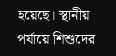হয়েছে। স্থানীয় পর্যায়ে শিশুদের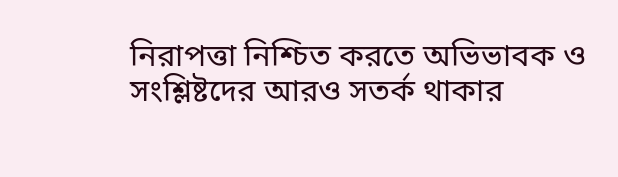নিরাপত্তা নিশ্চিত করতে অভিভাবক ও সংশ্লিষ্টদের আরও সতর্ক থাকার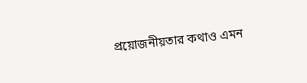প্রয়োজনীয়তার কথাও এমন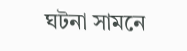ঘটনা সামনে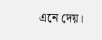এনে দেয়।